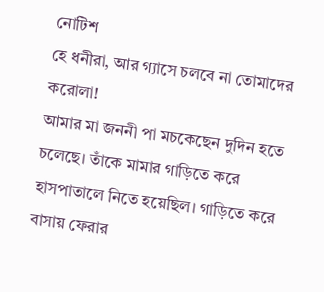নোটিশ
হে ধনীরা, আর গ্যাসে চলবে না তোমাদের করোলা!
আমার মা জননী পা মচকেছেন দুদিন হতে চলেছে। তাঁকে মামার গাড়িতে করে হাসপাতালে নিতে হয়েছিল। গাড়িতে করে বাসায় ফেরার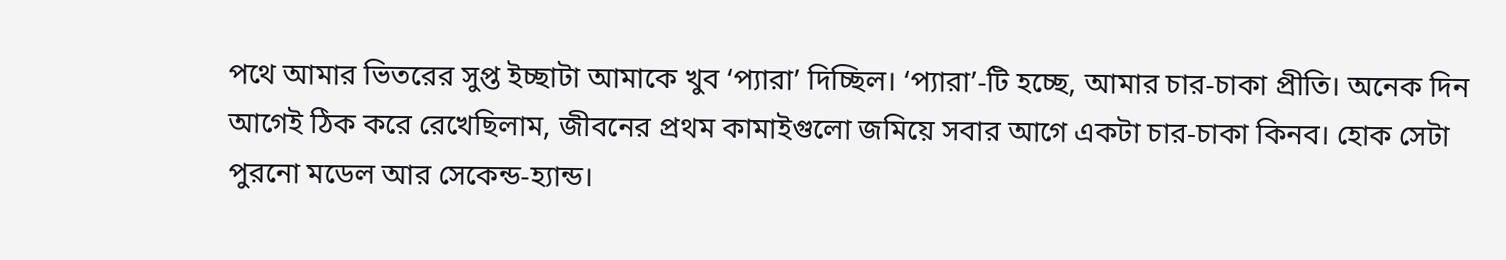পথে আমার ভিতরের সুপ্ত ইচ্ছাটা আমাকে খুব ‘প্যারা’ দিচ্ছিল। ‘প্যারা’-টি হচ্ছে, আমার চার-চাকা প্রীতি। অনেক দিন আগেই ঠিক করে রেখেছিলাম, জীবনের প্রথম কামাইগুলো জমিয়ে সবার আগে একটা চার-চাকা কিনব। হোক সেটা পুরনো মডেল আর সেকেন্ড-হ্যান্ড।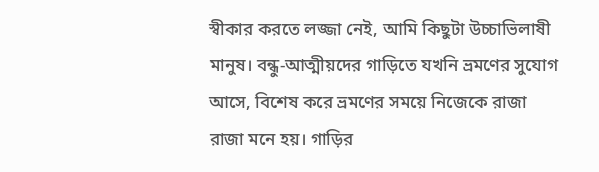স্বীকার করতে লজ্জা নেই, আমি কিছুটা উচ্চাভিলাষী মানুষ। বন্ধু-আত্মীয়দের গাড়িতে যখনি ভ্রমণের সুযোগ আসে, বিশেষ করে ভ্রমণের সময়ে নিজেকে রাজা রাজা মনে হয়। গাড়ির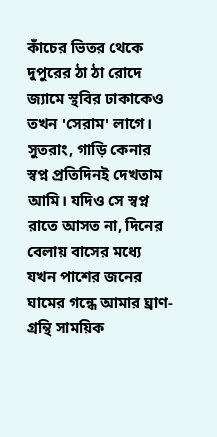কাঁচের ভিতর থেকে দুপুরের ঠা ঠা রোদে জ্যামে স্থবির ঢাকাকেও তখন 'সেরাম' লাগে। সুতরাং, গাড়ি কেনার স্বপ্ন প্রতিদিনই দেখতাম আমি। যদিও সে স্বপ্ন রাতে আসত না, দিনের বেলায় বাসের মধ্যে যখন পাশের জনের ঘামের গন্ধে আমার ঘ্রাণ-গ্রন্থি সাময়িক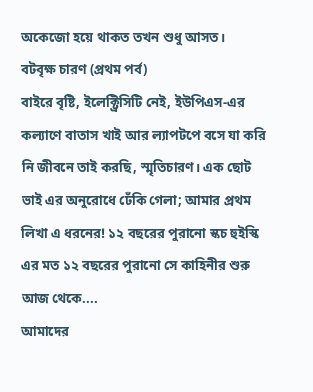অকেজো হয়ে থাকত তখন শুধু আসত।
বটবৃক্ষ চারণ (প্রথম পর্ব)
বাইরে বৃষ্টি, ইলেক্ট্রিসিটি নেই, ইউপিএস-এর কল্যাণে বাতাস খাই আর ল্যাপটপে বসে যা করি নি জীবনে তাই করছি, স্মৃতিচারণ। এক ছোট ভাই এর অনুরোধে ঢেঁকি গেলা; আমার প্রথম লিখা এ ধরনের! ১২ বছরের পুরানো স্কচ হুইস্কি এর মত ১২ বছরের পুরানো সে কাহিনীর শুরু আজ থেকে....
আমাদের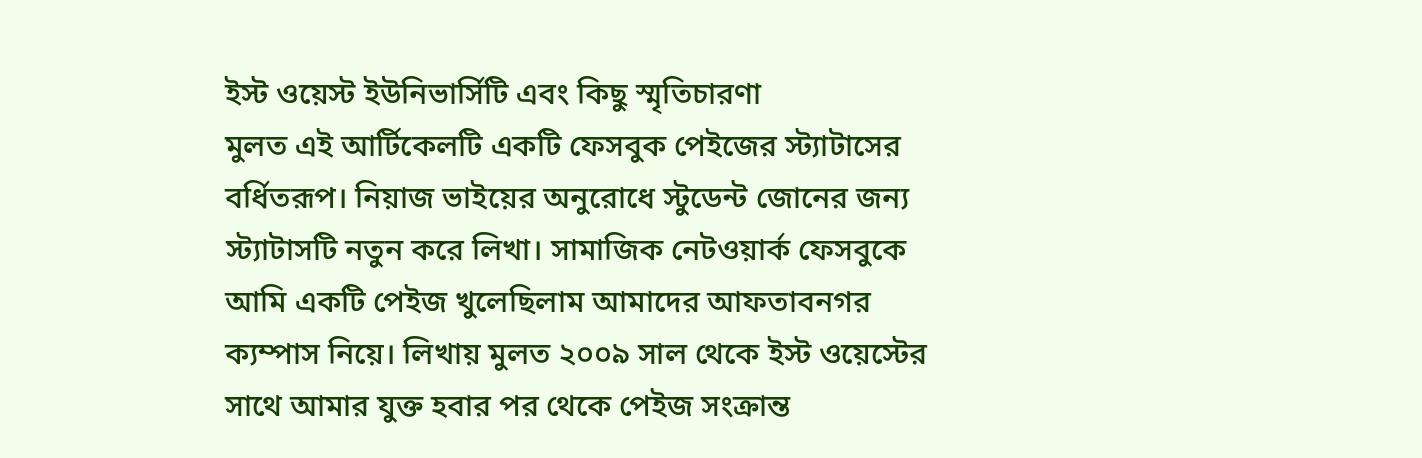ইস্ট ওয়েস্ট ইউনিভার্সিটি এবং কিছু স্মৃতিচারণা
মুলত এই আর্টিকেলটি একটি ফেসবুক পেইজের স্ট্যাটাসের বর্ধিতরূপ। নিয়াজ ভাইয়ের অনুরোধে স্টুডেন্ট জোনের জন্য স্ট্যাটাসটি নতুন করে লিখা। সামাজিক নেটওয়ার্ক ফেসবুকে আমি একটি পেইজ খুলেছিলাম আমাদের আফতাবনগর ক্যম্পাস নিয়ে। লিখায় মুলত ২০০৯ সাল থেকে ইস্ট ওয়েস্টের সাথে আমার যুক্ত হবার পর থেকে পেইজ সংক্রান্ত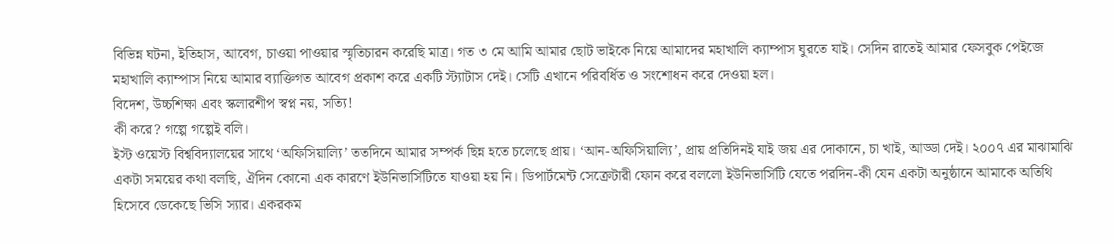বিভিন্ন ঘটনা, ইতিহাস, আবেগ, চাওয়া পাওয়ার স্মৃতিচারন করেছি মাত্র। গত ৩ মে আমি আমার ছোট ভাইকে নিয়ে আমাদের মহাখালি ক্যাম্পাস ঘুরতে যাই। সেদিন রাতেই আমার ফেসবুক পেইজে মহাখালি ক্যাম্পাস নিয়ে আমার ব্যাক্তিগত আবেগ প্রকাশ করে একটি স্ট্যাটাস দেই। সেটি এখানে পরিবর্ধিত ও সংশোধন করে দেওয়া হল।
বিদেশ, উচ্চশিক্ষা এবং স্কলারশীপ স্বপ্ন নয়, সত্যি!
কী করে? গল্পে গল্পেই বলি।
ইস্ট ওয়েস্ট বিশ্ববিদ্যালয়ের সাথে ‘অফিসিয়াল্যি’ ততদিনে আমার সম্পর্ক ছিন্ন হতে চলেছে প্রায়। ‘আন-অফিসিয়াল্যি’, প্রায় প্রতিদিনই যাই জয় এর দোকানে, চা খাই, আড্ডা দেই। ২০০৭ এর মাঝামাঝি একটা সময়ের কথা বলছি, ঐদিন কোনো এক কারণে ইউনিভার্সিটিতে যাওয়া হয় নি। ডিপার্টমেন্ট সেক্রেটারী ফোন করে বললো ইউনিভার্সিটি যেতে পরদিন-কী যেন একটা অনুষ্ঠানে আমাকে অতিথি হিসেবে ডেকেছে ভিসি স্যার। একরকম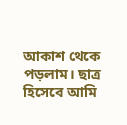আকাশ থেকে পড়লাম। ছাত্র হিসেবে আমি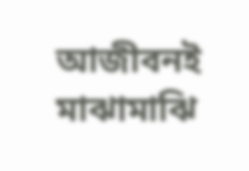আজীবনই মাঝামাঝি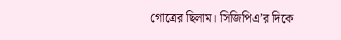গোত্রের ছিলাম। সিজিপিএ’র দিকে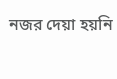নজর দেয়া হয়নি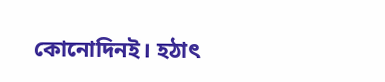কোনোদিনই। হঠাৎ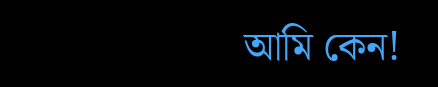আমি কেন!